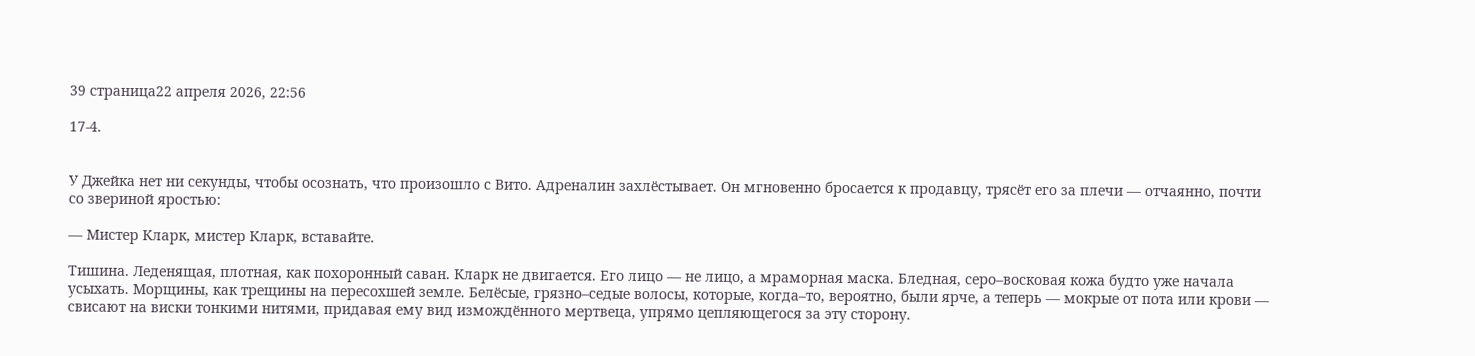39 страница22 апреля 2026, 22:56

17-4.


У Джейка нет ни секунды, чтобы осознать, что произошло с Вито. Адреналин захлёстывает. Он мгновенно бросается к продавцу, трясёт его за плечи — отчаянно, почти со звериной яростью:

— Мистер Кларк, мистер Кларк, вставайте.

Тишина. Леденящая, плотная, как похоронный саван. Кларк не двигается. Его лицо — не лицо, а мраморная маска. Бледная, серо–восковая кожа будто уже начала усыхать. Морщины, как трещины на пересохшей земле. Белёсые, грязно–седые волосы, которые, когда–то, вероятно, были ярче, а теперь — мокрые от пота или крови — свисают на виски тонкими нитями, придавая ему вид измождённого мертвеца, упрямо цепляющегося за эту сторону.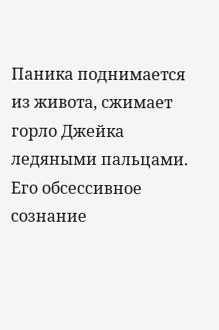Паника поднимается из живота, сжимает горло Джейка ледяными пальцами. Его обсессивное сознание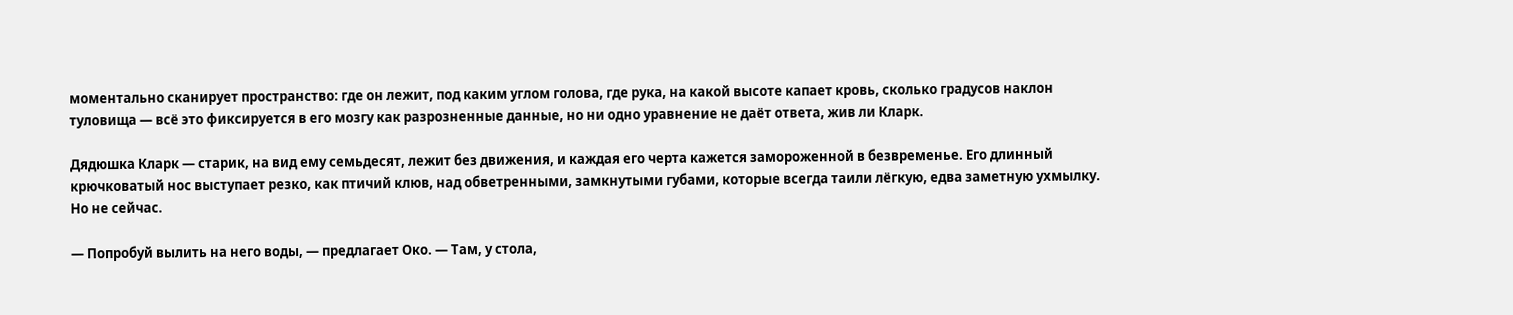моментально сканирует пространство: где он лежит, под каким углом голова, где рука, на какой высоте капает кровь, сколько градусов наклон туловища — всё это фиксируется в его мозгу как разрозненные данные, но ни одно уравнение не даёт ответа, жив ли Кларк.

Дядюшка Кларк — старик, на вид ему семьдесят, лежит без движения, и каждая его черта кажется замороженной в безвременье. Его длинный крючковатый нос выступает резко, как птичий клюв, над обветренными, замкнутыми губами, которые всегда таили лёгкую, едва заметную ухмылку. Но не сейчас.

— Попробуй вылить на него воды, — предлагает Око. — Там, у стола,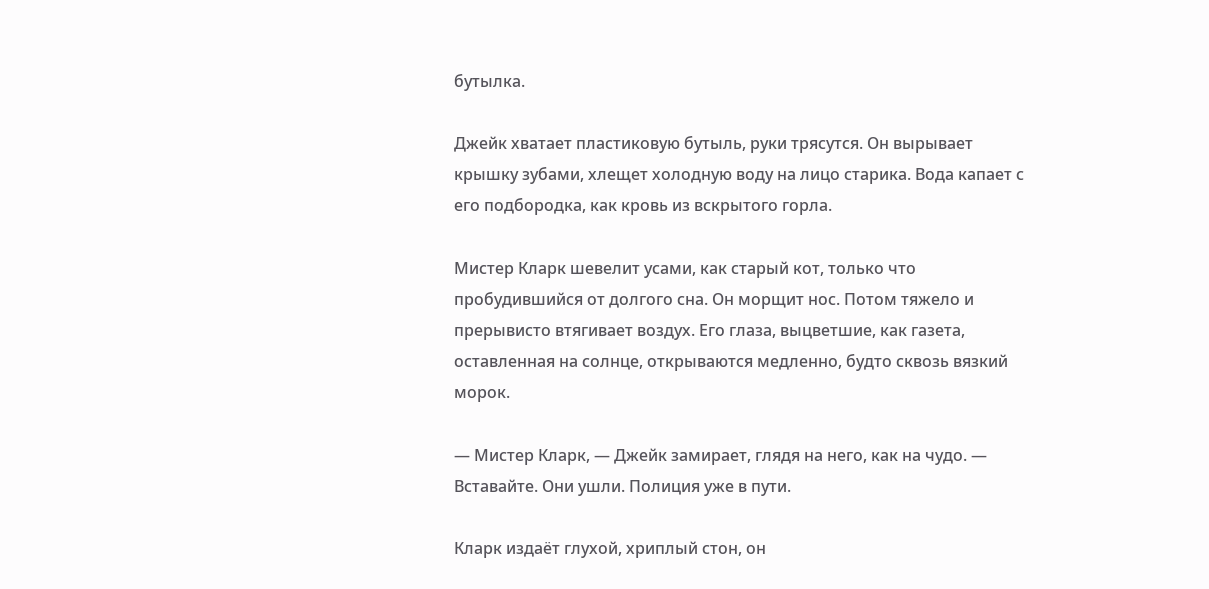бутылка.

Джейк хватает пластиковую бутыль, руки трясутся. Он вырывает крышку зубами, хлещет холодную воду на лицо старика. Вода капает с его подбородка, как кровь из вскрытого горла.

Мистер Кларк шевелит усами, как старый кот, только что пробудившийся от долгого сна. Он морщит нос. Потом тяжело и прерывисто втягивает воздух. Его глаза, выцветшие, как газета, оставленная на солнце, открываются медленно, будто сквозь вязкий морок.

— Мистер Кларк, — Джейк замирает, глядя на него, как на чудо. — Вставайте. Они ушли. Полиция уже в пути.

Кларк издаёт глухой, хриплый стон, он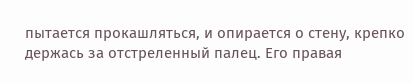пытается прокашляться, и опирается о стену, крепко держась за отстреленный палец. Его правая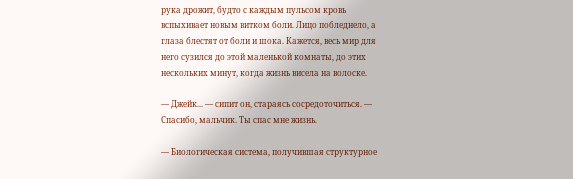рука дрожит, будто с каждым пульсом кровь вспыхивает новым витком боли. Лицо побледнело, а глаза блестят от боли и шока. Кажется, весь мир для него сузился до этой маленькой комнаты, до этих нескольких минут, когда жизнь висела на волоске.

— Джейк... — сипит он, стараясь сосредоточиться. — Спасибо, мальчик. Ты спас мне жизнь.

— Биологическая система, получившая структурное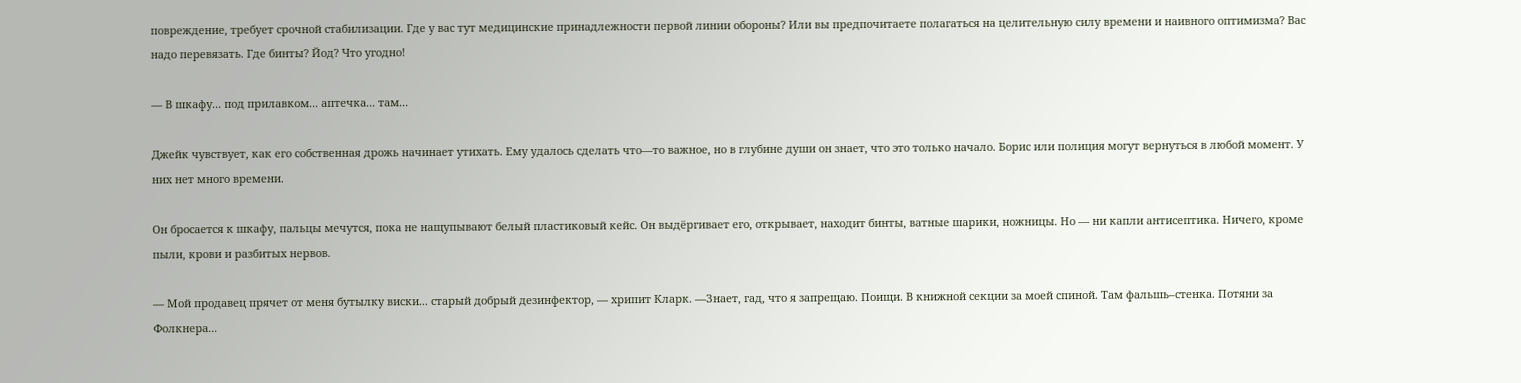повреждение, требует срочной стабилизации. Где у вас тут медицинские принадлежности первой линии обороны? Или вы предпочитаете полагаться на целительную силу времени и наивного оптимизма? Вас надо перевязать. Где бинты? Йод? Что угодно!

— В шкафу... под прилавком... аптечка... там...

Джейк чувствует, как его собственная дрожь начинает утихать. Ему удалось сделать что—то важное, но в глубине души он знает, что это только начало. Борис или полиция могут вернуться в любой момент. У них нет много времени.

Он бросается к шкафу, пальцы мечутся, пока не нащупывают белый пластиковый кейс. Он выдёргивает его, открывает, находит бинты, ватные шарики, ножницы. Но — ни капли антисептика. Ничего, кроме пыли, крови и разбитых нервов.

— Мой продавец прячет от меня бутылку виски... старый добрый дезинфектор, — хрипит Кларк. —Знает, гад, что я запрещаю. Поищи. В книжной секции за моей спиной. Там фальшь–стенка. Потяни за Фолкнера...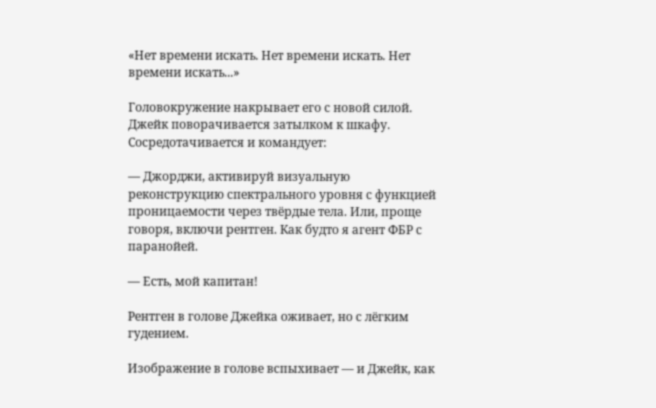«Нет времени искать. Нет времени искать. Нет времени искать...»

Головокружение накрывает его с новой силой. Джейк поворачивается затылком к шкафу. Сосредотачивается и командует:

— Джорджи, активируй визуальную реконструкцию спектрального уровня с функцией проницаемости через твёрдые тела. Или, проще говоря, включи рентген. Как будто я агент ФБР с паранойей.

— Есть, мой капитан!

Рентген в голове Джейка оживает, но с лёгким гудением.

Изображение в голове вспыхивает — и Джейк, как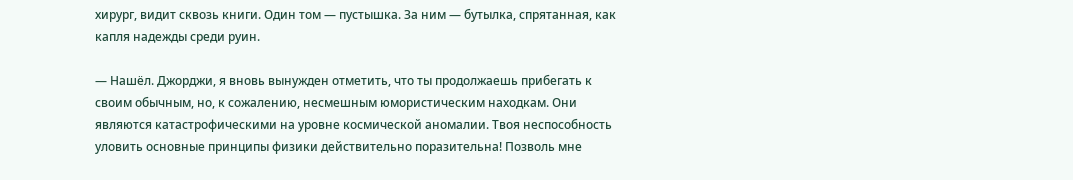хирург, видит сквозь книги. Один том — пустышка. За ним — бутылка, спрятанная, как капля надежды среди руин.

— Нашёл. Джорджи, я вновь вынужден отметить, что ты продолжаешь прибегать к своим обычным, но, к сожалению, несмешным юмористическим находкам. Они являются катастрофическими на уровне космической аномалии. Твоя неспособность уловить основные принципы физики действительно поразительна! Позволь мне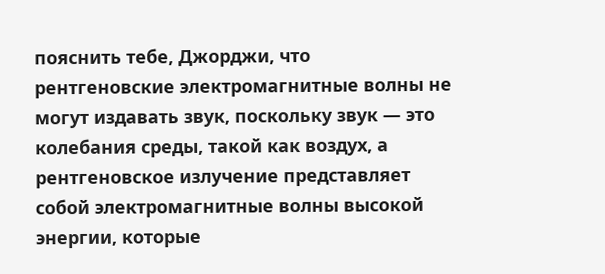пояснить тебе, Джорджи, что рентгеновские электромагнитные волны не могут издавать звук, поскольку звук — это колебания среды, такой как воздух, а рентгеновское излучение представляет собой электромагнитные волны высокой энергии, которые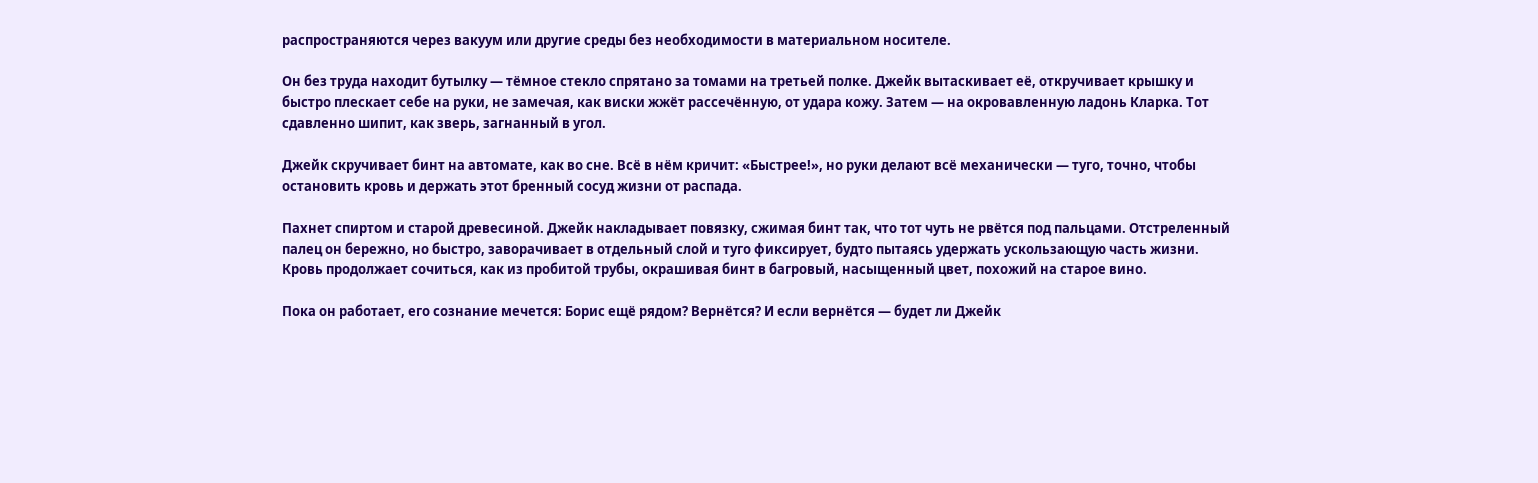распространяются через вакуум или другие среды без необходимости в материальном носителе.

Он без труда находит бутылку — тёмное стекло спрятано за томами на третьей полке. Джейк вытаскивает её, откручивает крышку и быстро плескает себе на руки, не замечая, как виски жжёт рассечённую, от удара кожу. Затем — на окровавленную ладонь Кларка. Тот сдавленно шипит, как зверь, загнанный в угол.

Джейк скручивает бинт на автомате, как во сне. Всё в нём кричит: «Быстрее!», но руки делают всё механически — туго, точно, чтобы остановить кровь и держать этот бренный сосуд жизни от распада.

Пахнет спиртом и старой древесиной. Джейк накладывает повязку, сжимая бинт так, что тот чуть не рвётся под пальцами. Отстреленный палец он бережно, но быстро, заворачивает в отдельный слой и туго фиксирует, будто пытаясь удержать ускользающую часть жизни. Кровь продолжает сочиться, как из пробитой трубы, окрашивая бинт в багровый, насыщенный цвет, похожий на старое вино.

Пока он работает, его сознание мечется: Борис ещё рядом? Вернётся? И если вернётся — будет ли Джейк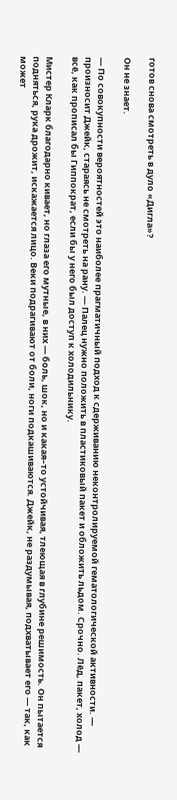готов снова смотреть в дуло «Дигла»?

Он не знает.

— По совокупности вероятностей это наиболее прагматичный подход к сдерживанию неконтролируемой гематологической активности. — произносит Джейк, стараясь не смотреть на рану. — Палец нужно положить в пластиковый пакет и обложить льдом. Срочно. Лёд, пакет, холод — всё, как прописал бы Гиппократ, если бы у него был доступ к холодильнику.

Мистер Кларк благодарно кивает, но глаза его мутные, в них — боль, шок, но и какая–то устойчивая, тлеющая в глубине решимость. Он пытается подняться, рука дрожит, искажается лицо. Веки подрагивают от боли, ноги подкашиваются. Джейк, не раздумывая, подхватывает его — так, как может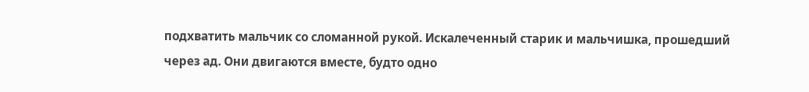подхватить мальчик со сломанной рукой. Искалеченный старик и мальчишка, прошедший через ад. Они двигаются вместе, будто одно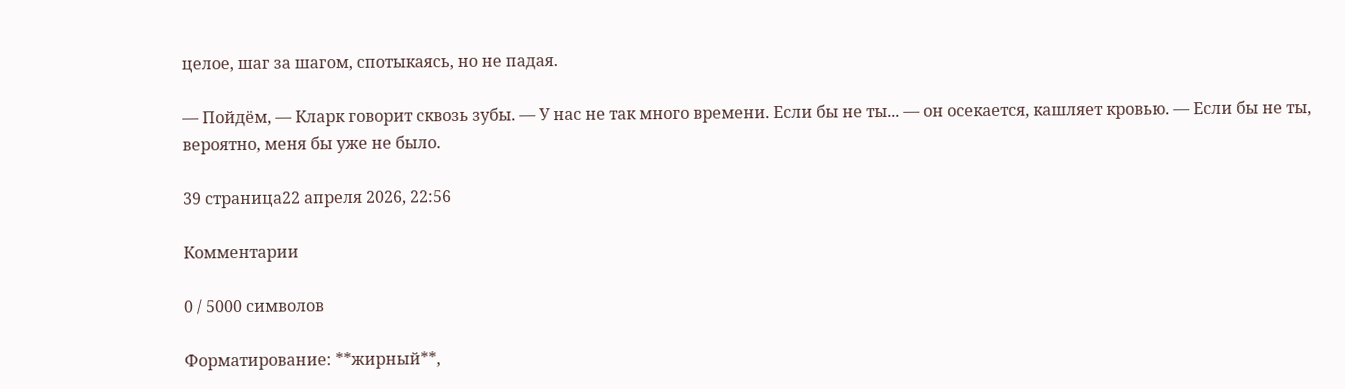целое, шаг за шагом, спотыкаясь, но не падая.

— Пойдём, — Кларк говорит сквозь зубы. — У нас не так много времени. Если бы не ты... — он осекается, кашляет кровью. — Если бы не ты, вероятно, меня бы уже не было.

39 страница22 апреля 2026, 22:56

Комментарии

0 / 5000 символов

Форматирование: **жирный**,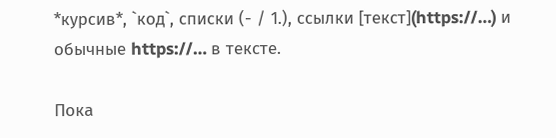*курсив*, `код`, списки (- / 1.), ссылки [текст](https://…) и обычные https://… в тексте.

Пока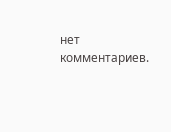нет комментариев.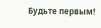Будьте первым!